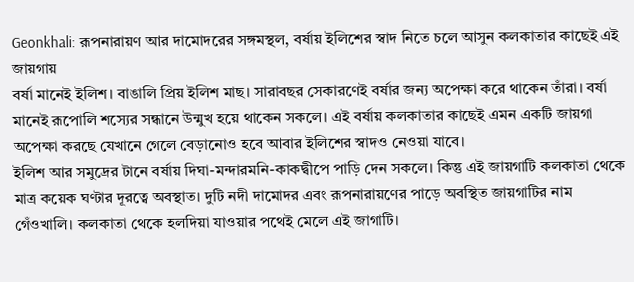Geonkhali: রূপনারায়ণ আর দামোদরের সঙ্গমস্থল, বর্ষায় ইলিশের স্বাদ নিতে চলে আসুন কলকাতার কাছেই এই জায়গায়
বর্ষা মানেই ইলিশ। বাঙালি প্রিয় ইলিশ মাছ। সারাবছর সেকারণেই বর্ষার জন্য অপেক্ষা করে থাকেন তাঁরা। বর্ষা মানেই রূপোলি শস্যের সন্ধানে উন্মুখ হয়ে থাকেন সকলে। এই বর্ষায় কলকাতার কাছেই এমন একটি জায়গা অপেক্ষা করছে যেখানে গেলে বেড়ানোও হবে আবার ইলিশের স্বাদও নেওয়া যাবে।
ইলিশ আর সমুদ্রের টানে বর্ষায় দিঘা-মন্দারমনি-কাকদ্বীপে পাড়ি দেন সকলে। কিন্তু এই জায়গাটি কলকাতা থেকে মাত্র কয়েক ঘণ্টার দূরত্বে অবস্থাত। দুটি নদী দামোদর এবং রূপনারায়ণের পাড়ে অবস্থিত জায়গাটির নাম গেঁওখালি। কলকাতা থেকে হলদিয়া যাওয়ার পথেই মেলে এই জাগাটি।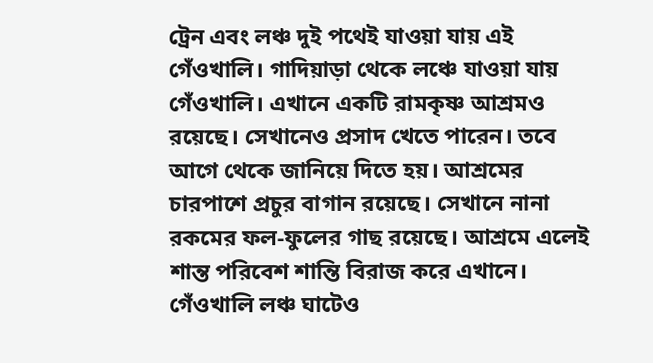ট্রেন এবং লঞ্চ দুই পথেই যাওয়া যায় এই গেঁওখালি। গাদিয়াড়া থেকে লঞ্চে যাওয়া যায় গেঁওখালি। এখানে একটি রামকৃষ্ণ আশ্রমও রয়েছে। সেখানেও প্রসাদ খেতে পারেন। তবে আগে থেকে জানিয়ে দিতে হয়। আশ্রমের চারপাশে প্রচুর বাগান রয়েছে। সেখানে নানা রকমের ফল-ফুলের গাছ রয়েছে। আশ্রমে এলেই শান্ত পরিবেশ শান্তি বিরাজ করে এখানে।
গেঁওখালি লঞ্চ ঘাটেও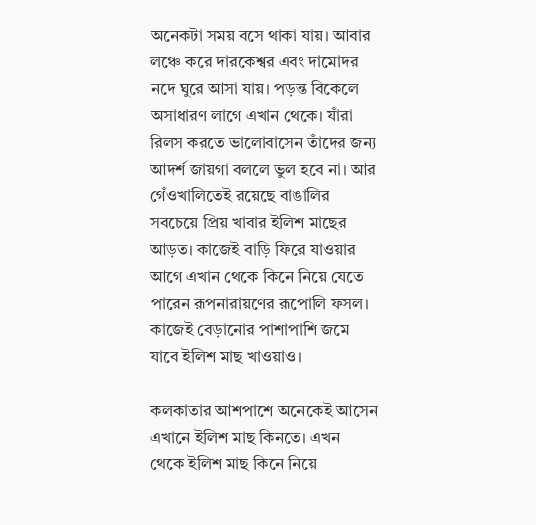অনেকটা সময় বসে থাকা যায়। আবার লঞ্চে করে দারকেশ্বর এবং দামোদর নদে ঘুরে আসা যায়। পড়ন্ত বিকেলে অসাধারণ লাগে এখান থেকে। যাঁরা রিলস করতে ভালোবাসেন তাঁদের জন্য আদর্শ জায়গা বললে ভুল হবে না। আর গেঁওখালিতেই রয়েছে বাঙালির সবচেয়ে প্রিয় খাবার ইলিশ মাছের আড়ত। কাজেই বাড়ি ফিরে যাওয়ার আগে এখান থেকে কিনে নিয়ে যেতে পারেন রূপনারায়ণের রূপোলি ফসল। কাজেই বেড়ানোর পাশাপাশি জমে যাবে ইলিশ মাছ খাওয়াও।

কলকাতার আশপাশে অনেকেই আসেন এখানে ইলিশ মাছ কিনতে। এখন থেকে ইলিশ মাছ কিনে নিয়ে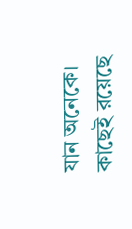যান অনেকে। কাছেই রয়েছে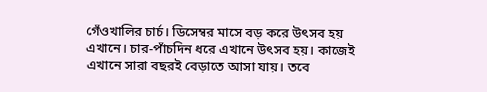গেঁওখালির চার্চ। ডিসেম্বর মাসে বড় করে উৎসব হয় এখানে। চার-পাঁচদিন ধরে এখানে উৎসব হয়। কাজেই এখানে সারা বছরই বেড়াতে আসা যায়। তবে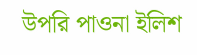উপরি পাওনা ইলিশ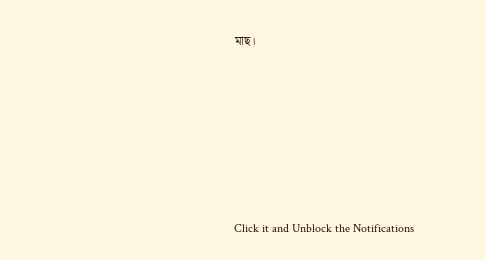মাছ।












Click it and Unblock the Notifications